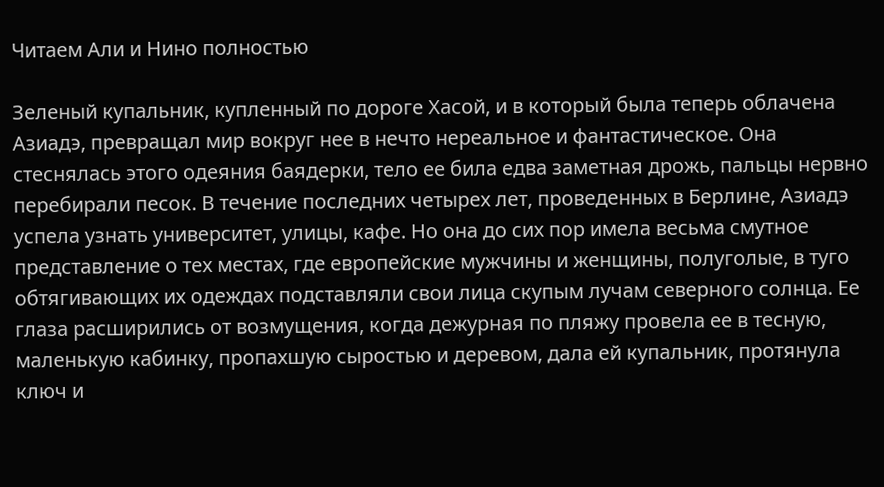Читаем Али и Нино полностью

Зеленый купальник, купленный по дороге Хасой, и в который была теперь облачена Азиадэ, превращал мир вокруг нее в нечто нереальное и фантастическое. Она стеснялась этого одеяния баядерки, тело ее била едва заметная дрожь, пальцы нервно перебирали песок. В течение последних четырех лет, проведенных в Берлине, Азиадэ успела узнать университет, улицы, кафе. Но она до сих пор имела весьма смутное представление о тех местах, где европейские мужчины и женщины, полуголые, в туго обтягивающих их одеждах подставляли свои лица скупым лучам северного солнца. Ее глаза расширились от возмущения, когда дежурная по пляжу провела ее в тесную, маленькую кабинку, пропахшую сыростью и деревом, дала ей купальник, протянула ключ и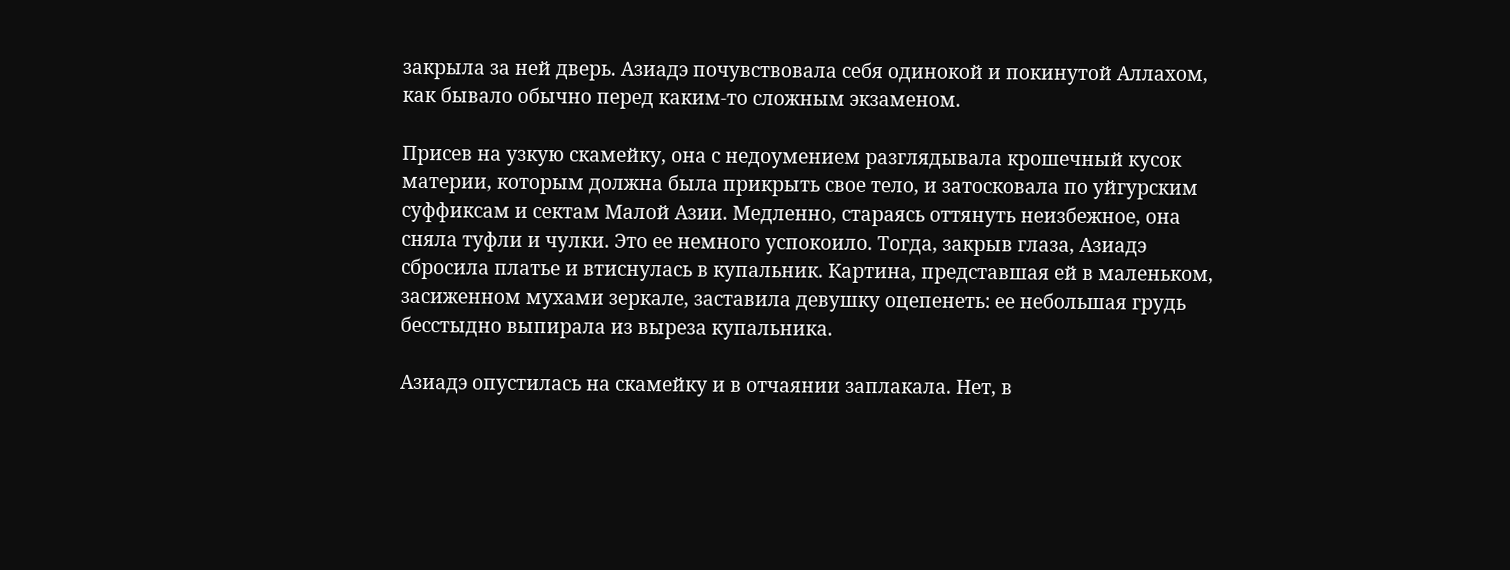закрыла за ней дверь. Азиадэ почувствовала себя одинокой и покинутой Аллахом, как бывало обычно перед каким-то сложным экзаменом.

Присев на узкую скамейку, она с недоумением разглядывала крошечный кусок материи, которым должна была прикрыть свое тело, и затосковала по уйгурским суффиксам и сектам Малой Азии. Медленно, стараясь оттянуть неизбежное, она сняла туфли и чулки. Это ее немного успокоило. Тогда, закрыв глаза, Азиадэ сбросила платье и втиснулась в купальник. Картина, представшая ей в маленьком, засиженном мухами зеркале, заставила девушку оцепенеть: ее небольшая грудь бесстыдно выпирала из выреза купальника.

Азиадэ опустилась на скамейку и в отчаянии заплакала. Нет, в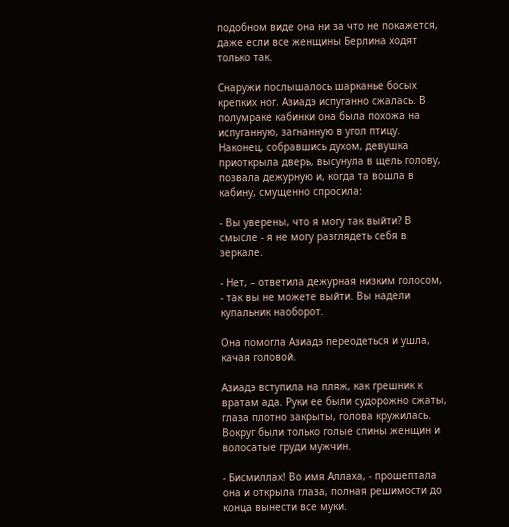подобном виде она ни за что не покажется, даже если все женщины Берлина ходят только так.

Снаружи послышалось шарканье босых крепких ног. Азиадэ испуганно сжалась. В полумраке кабинки она была похожа на испуганную, загнанную в угол птицу. Наконец, собравшись духом, девушка приоткрыла дверь, высунула в щель голову, позвала дежурную и, когда та вошла в кабину, смущенно спросила:

- Вы уверены, что я могу так выйти? В смысле - я не могу разглядеть себя в зеркале.

- Нет, – ответила дежурная низким голосом, - так вы не можете выйти. Вы надели купальник наоборот.

Она помогла Азиадэ переодеться и ушла, качая головой.

Азиадэ вступила на пляж, как грешник к вратам ада. Руки ее были судорожно сжаты, глаза плотно закрыты, голова кружилась. Вокруг были только голые спины женщин и волосатые груди мужчин.

- Бисмиллах! Во имя Аллаха, - прошептала она и открыла глаза, полная решимости до конца вынести все муки.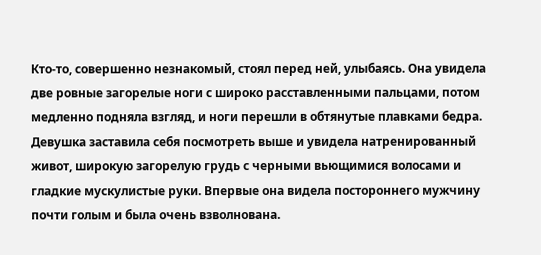Кто-то, совершенно незнакомый, стоял перед ней, улыбаясь. Она увидела две ровные загорелые ноги с широко расставленными пальцами, потом медленно подняла взгляд, и ноги перешли в обтянутые плавками бедра. Девушка заставила себя посмотреть выше и увидела натренированный живот, широкую загорелую грудь с черными вьющимися волосами и гладкие мускулистые руки. Впервые она видела постороннего мужчину почти голым и была очень взволнована.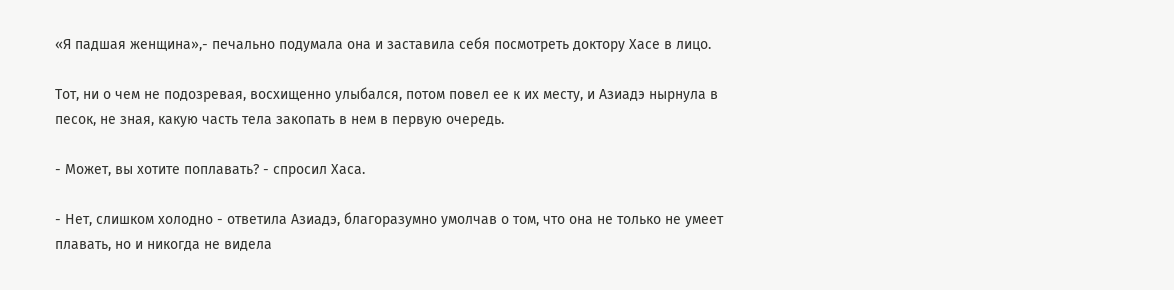«Я падшая женщина»,- печально подумала она и заставила себя посмотреть доктору Хасе в лицо.

Тот, ни о чем не подозревая, восхищенно улыбался, потом повел ее к их месту, и Азиадэ нырнула в песок, не зная, какую часть тела закопать в нем в первую очередь.

- Может, вы хотите поплавать? - спросил Хаса.

- Нет, слишком холодно - ответила Азиадэ, благоразумно умолчав о том, что она не только не умеет плавать, но и никогда не видела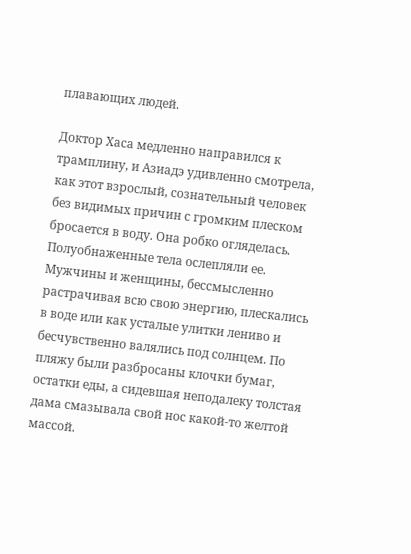плавающих людей.

Доктор Хаса медленно направился к трамплину, и Азиадэ удивленно смотрела, как этот взрослый, сознательный человек без видимых причин с громким плеском бросается в воду. Она робко огляделась. Полуобнаженные тела ослепляли ее. Мужчины и женщины, бессмысленно растрачивая всю свою энергию, плескались в воде или как усталые улитки лениво и бесчувственно валялись под солнцем. По пляжу были разбросаны клочки бумаг, остатки еды, а сидевшая неподалеку толстая дама смазывала свой нос какой-то желтой массой.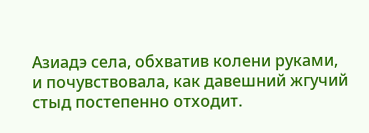Азиадэ села, обхватив колени руками, и почувствовала, как давешний жгучий стыд постепенно отходит.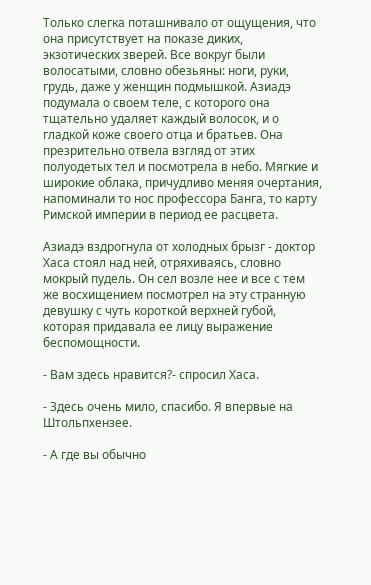Только слегка поташнивало от ощущения, что она присутствует на показе диких, экзотических зверей. Все вокруг были волосатыми, словно обезьяны: ноги, руки, грудь, даже у женщин подмышкой. Азиадэ подумала о своем теле, с которого она тщательно удаляет каждый волосок, и о гладкой коже своего отца и братьев. Она презрительно отвела взгляд от этих полуодетых тел и посмотрела в небо. Мягкие и широкие облака, причудливо меняя очертания, напоминали то нос профессора Банга, то карту Римской империи в период ее расцвета.

Азиадэ вздрогнула от холодных брызг - доктор Хаса стоял над ней, отряхиваясь, словно мокрый пудель. Он сел возле нее и все с тем же восхищением посмотрел на эту странную девушку с чуть короткой верхней губой, которая придавала ее лицу выражение беспомощности.

- Вам здесь нравится?- спросил Хаса.

- Здесь очень мило, спасибо. Я впервые на Штольпхензее.

- А где вы обычно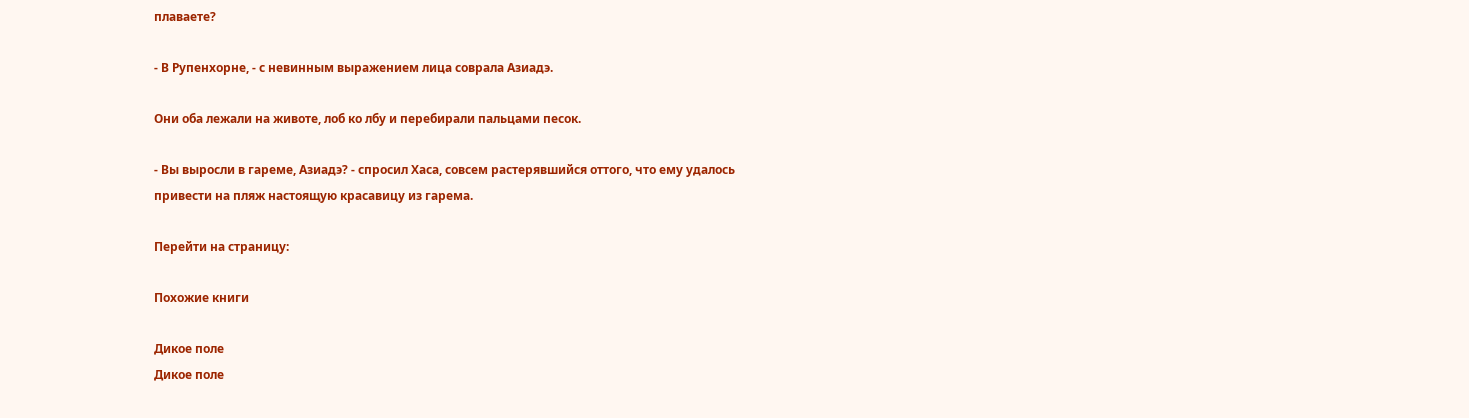плаваете?

- В Рупенхорне, - с невинным выражением лица соврала Азиадэ.

Они оба лежали на животе, лоб ко лбу и перебирали пальцами песок.

- Вы выросли в гареме, Азиадэ? - спросил Хаса, совсем растерявшийся оттого, что ему удалось привести на пляж настоящую красавицу из гарема.

Перейти на страницу:

Похожие книги

Дикое поле
Дикое поле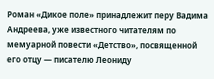Роман «Дикое поле» принадлежит перу Вадима Андреева, уже известного читателям по мемуарной повести «Детство», посвященной его отцу — писателю Леониду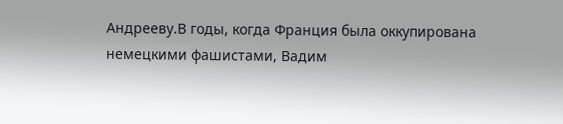Андрееву.В годы, когда Франция была оккупирована немецкими фашистами, Вадим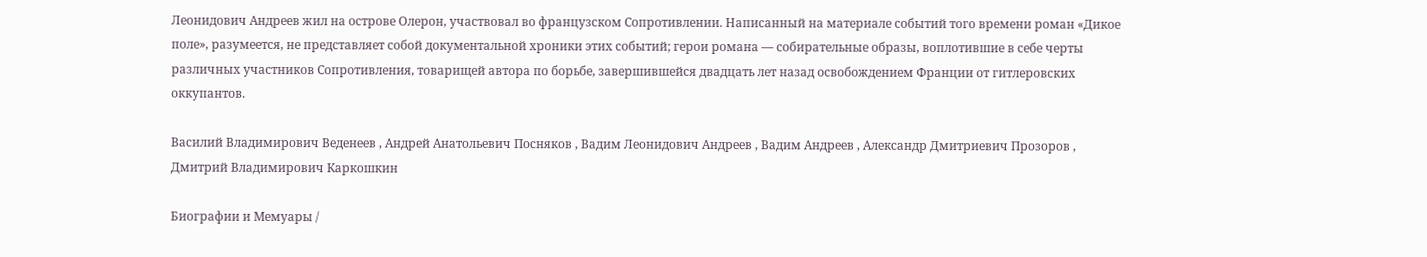Леонидович Андреев жил на острове Олерон, участвовал во французском Сопротивлении. Написанный на материале событий того времени роман «Дикое поле», разумеется, не представляет собой документальной хроники этих событий; герои романа — собирательные образы, воплотившие в себе черты различных участников Сопротивления, товарищей автора по борьбе, завершившейся двадцать лет назад освобождением Франции от гитлеровских оккупантов.

Василий Владимирович Веденеев , Андрей Анатольевич Посняков , Вадим Леонидович Андреев , Вадим Андреев , Александр Дмитриевич Прозоров , Дмитрий Владимирович Каркошкин

Биографии и Мемуары /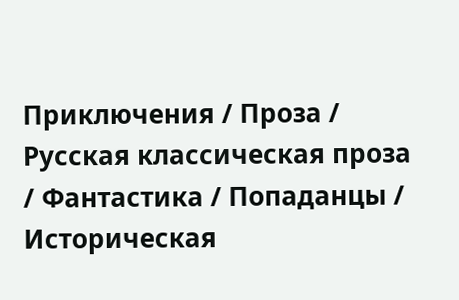Приключения / Проза / Русская классическая проза / Фантастика / Попаданцы / Историческая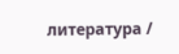литература /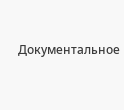Документальное